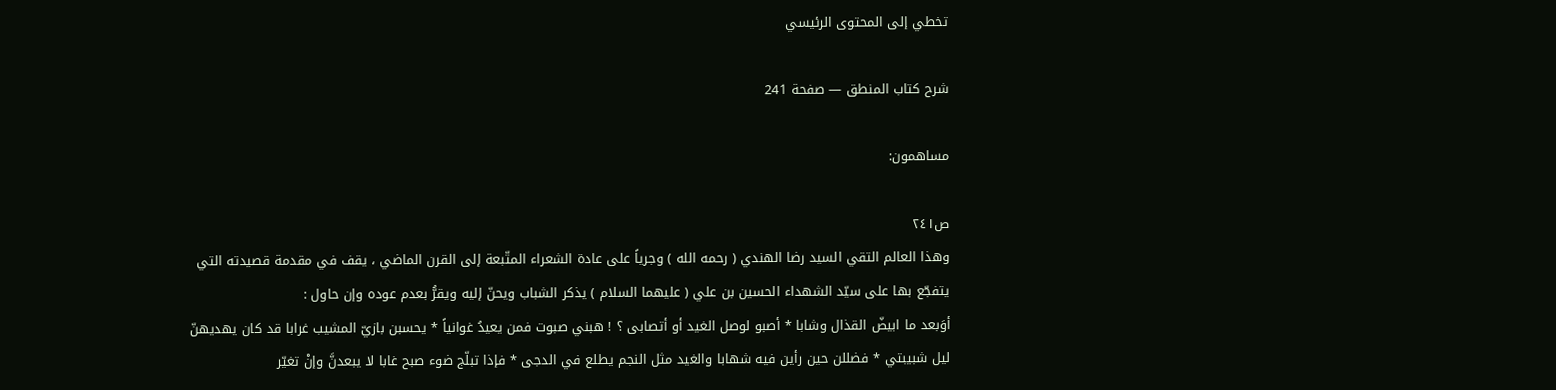تخطي إلى المحتوى الرئيسي

شرح كتاب المنطق — صفحة 241

مساهمون:

ص٢٤١
وهذا العالم التقي السيد رضا الهندي ( رحمه الله ) وجرياً على عادة الشعراء المتّبعة إلى القرن الماضي ، يقف في مقدمة قصيدته التي يتفجّع بها على سيّد الشهداء الحسين بن علي ( عليهما السلام ) يذكر الشباب ويحنّ إليه ويقرُّ بعدم عوده وإن حاول :
أوَبعد ما ابيضّ القذال وشابا * أصبو لوصل الغيد أو أتصابى ؟ ! هبني صبوت فمن يعيدُ غوانياً * يحسبن بازيّ المشيب غرابا قد كان يهديهنّ ليل شبيبتي * فضللن حين رأين فيه شهابا والغيد مثل النجم يطلع في الدجى * فإذا تبلّج ضوء صبح غابا لا يبعدنَّ وإنْ تغيّر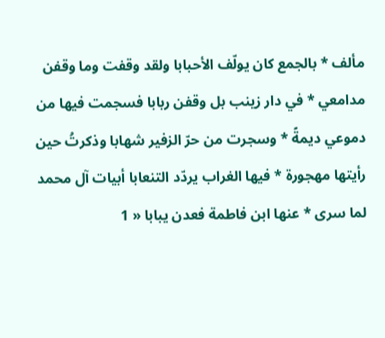مألف * بالجمع كان يولّف الأحبابا ولقد وقفت وما وقفن مدامعي * في دار زينب بل وقفن ربابا فسجمت فيها من دموعي ديمةً * وسجرت من حرّ الزفير شهابا وذكرتُ حين رأيتها مهجورة * فيها الغراب يردّد التنعابا أبيات آل محمد لما سرى * عنها ابن فاطمة فعدن يبابا « 1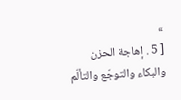»
[ 5 . إهاجة الحزن والبكاء والتوجّع والتألّم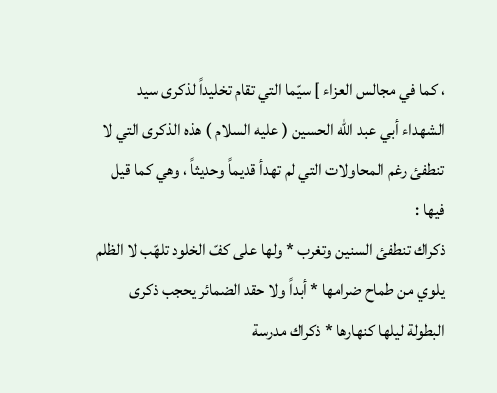، كما في مجالس العزاء ] سيّما التي تقام تخليداً لذكرى سيد الشهداء أبي عبد الله الحسين ( عليه السلام ) هذه الذكرى التي لا تنطفئ رغم المحاولات التي لم تهدأ قديماً وحديثاً ، وهي كما قيل فيها :
ذكراك تنطفئ السنين وتغرب * ولها على كفّ الخلود تلهّب لا الظلم يلوي من طماح ضرامها * أبداً ولا حقد الضمائر يحجب ذكرى البطولة ليلها كنهارها * ذكراك مدرسة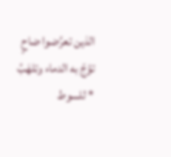الذين تعرَّضوا ضاحٍ تؤجّ به الدماء وتلهَبُ * للسوط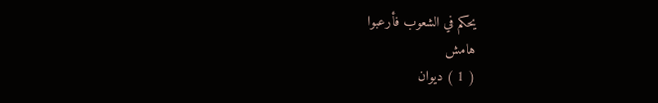يحكم في الشعوب فأرعبوا
هامش
( 1 ) ديوان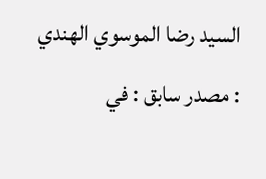السيد رضا الموسوي الهندي : مصدر سابق : في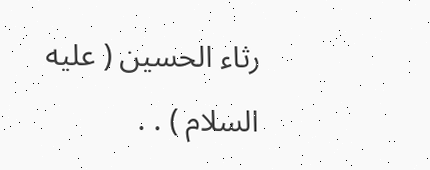رثاء الحسين ( عليه السلام ) . .